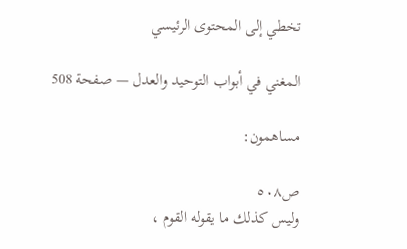تخطي إلى المحتوى الرئيسي

المغني في أبواب التوحيد والعدل — صفحة 508

مساهمون:

ص٥٠٨
وليس كذلك ما يقوله القوم ،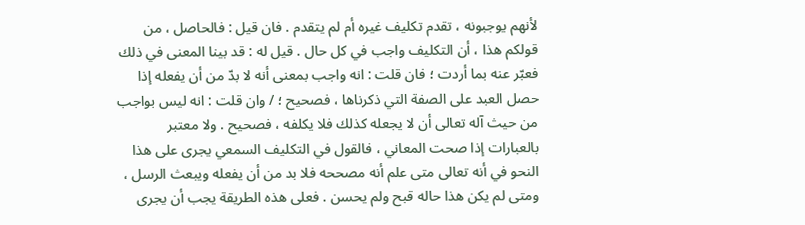لأنهم يوجبونه ، تقدم تكليف غيره أم لم يتقدم . فان قيل : فالحاصل ، من قولكم هذا ، أن التكليف واجب في كل حال . قيل له : قد بينا المعنى في ذلك فعبّر عنه بما أردت ؛ فان قلت : انه واجب بمعنى أنه لا بدّ من أن يفعله إذا حصل العبد على الصفة التي ذكرناها ، فصحيح ؛ / وان قلت : انه ليس بواجب من حيث آله تعالى أن لا يجعله كذلك فلا يكلفه ، فصحيح . ولا معتبر بالعبارات إذا صحت المعاني ، فالقول في التكليف السمعي يجرى على هذا النحو في أنه تعالى متى علم أنه مصححه فلا بد من أن يفعله ويبعث الرسل ، ومتى لم يكن هذا حاله قبح ولم يحسن . فعلى هذه الطريقة يجب أن يجرى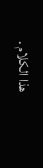هذا الكلام .